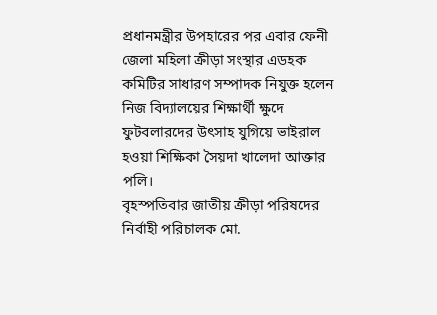প্রধানমন্ত্রীর উপহারের পর এবার ফেনী জেলা মহিলা ক্রীড়া সংস্থার এডহক কমিটির সাধারণ সম্পাদক নিযুক্ত হলেন নিজ বিদ্যালয়ের শিক্ষার্থী ক্ষুদে ফুটবলারদের উৎসাহ যুগিয়ে ভাইরাল হওয়া শিক্ষিকা সৈয়দা খালেদা আক্তার পলি।
বৃহস্পতিবার জাতীয় ক্রীড়া পরিষদের নির্বাহী পরিচালক মো.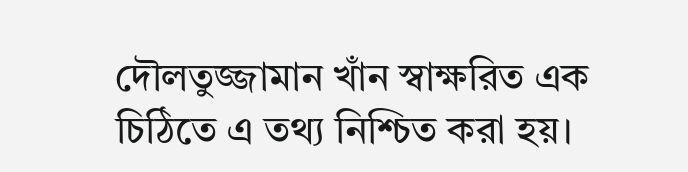দৌলতুজ্জামান খাঁন স্বাক্ষরিত এক চিঠিতে এ তথ্য নিশ্চিত করা হয়।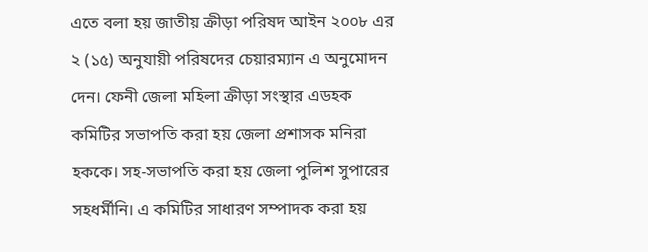এতে বলা হয় জাতীয় ক্রীড়া পরিষদ আইন ২০০৮ এর ২ (১৫) অনুযায়ী পরিষদের চেয়ারম্যান এ অনুমোদন দেন। ফেনী জেলা মহিলা ক্রীড়া সংস্থার এডহক কমিটির সভাপতি করা হয় জেলা প্রশাসক মনিরা হককে। সহ-সভাপতি করা হয় জেলা পুলিশ সুপারের সহধর্মীনি। এ কমিটির সাধারণ সম্পাদক করা হয়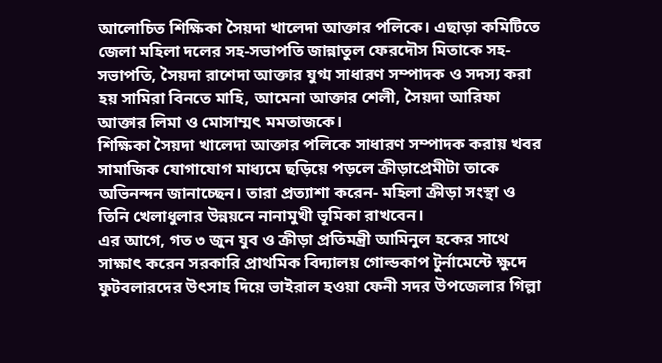আলোচিত শিক্ষিকা সৈয়দা খালেদা আক্তার পলিকে। এছাড়া কমিটিতে জেলা মহিলা দলের সহ-সভাপতি জান্নাতুল ফেরদৌস মিতাকে সহ-সভাপতি, সৈয়দা রাশেদা আক্তার যুগ্ম সাধারণ সম্পাদক ও সদস্য করা হয় সামিরা বিনতে মাহি, আমেনা আক্তার শেলী, সৈয়দা আরিফা আক্তার লিমা ও মোসাম্মৎ মমতাজকে।
শিক্ষিকা সৈয়দা খালেদা আক্তার পলিকে সাধারণ সম্পাদক করায় খবর সামাজিক যোগাযোগ মাধ্যমে ছড়িয়ে পড়লে ক্রীড়াপ্রেমীটা তাকে অভিনন্দন জানাচ্ছেন। তারা প্রত্যাশা করেন- মহিলা ক্রীড়া সংস্থা ও তিনি খেলাধুলার উন্নয়নে নানামুখী ভূমিকা রাখবেন।
এর আগে, গত ৩ জুন যুব ও ক্রীড়া প্রতিমন্ত্রী আমিনুল হকের সাথে সাক্ষাৎ করেন সরকারি প্রাথমিক বিদ্যালয় গোল্ডকাপ টুর্নামেন্টে ক্ষুদে ফুটবলারদের উৎসাহ দিয়ে ভাইরাল হওয়া ফেনী সদর উপজেলার গিল্লা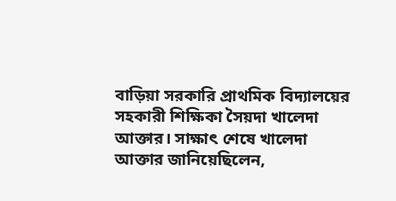বাড়িয়া সরকারি প্রাথমিক বিদ্যালয়ের সহকারী শিক্ষিকা সৈয়দা খালেদা আক্তার। সাক্ষাৎ শেষে খালেদা আক্তার জানিয়েছিলেন,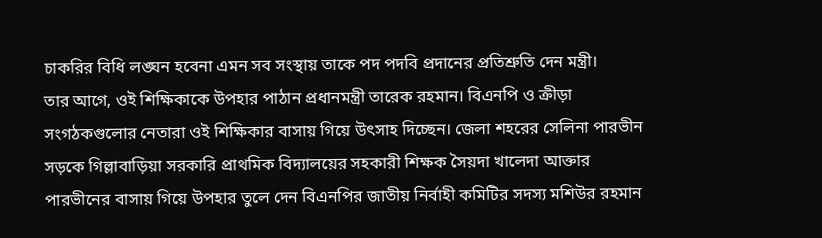চাকরির বিধি লঙ্ঘন হবেনা এমন সব সংস্থায় তাকে পদ পদবি প্রদানের প্রতিশ্রুতি দেন মন্ত্রী।
তার আগে, ওই শিক্ষিকাকে উপহার পাঠান প্রধানমন্ত্রী তারেক রহমান। বিএনপি ও ক্রীড়া সংগঠকগুলোর নেতারা ওই শিক্ষিকার বাসায় গিয়ে উৎসাহ দিচ্ছেন। জেলা শহরের সেলিনা পারভীন সড়কে গিল্লাবাড়িয়া সরকারি প্রাথমিক বিদ্যালয়ের সহকারী শিক্ষক সৈয়দা খালেদা আক্তার পারভীনের বাসায় গিয়ে উপহার তুলে দেন বিএনপির জাতীয় নির্বাহী কমিটির সদস্য মশিউর রহমান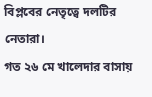বিপ্লবের নেতৃত্বে দলটির নেতারা।
গত ২৬ মে খালেদার বাসায়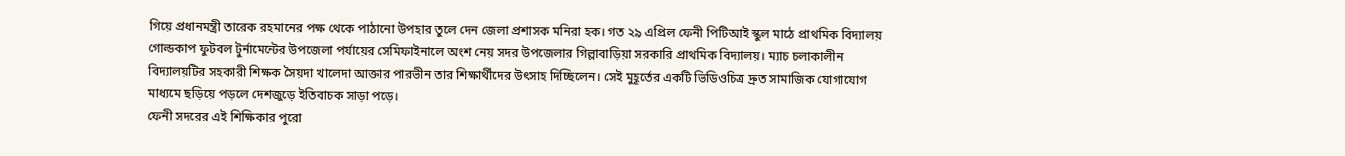গিয়ে প্রধানমন্ত্রী তারেক রহমানের পক্ষ থেকে পাঠানো উপহার তুলে দেন জেলা প্রশাসক মনিরা হক। গত ২৯ এপ্রিল ফেনী পিটিআই স্কুল মাঠে প্রাথমিক বিদ্যালয় গোল্ডকাপ ফুটবল টুর্নামেন্টের উপজেলা পর্যায়ের সেমিফাইনালে অংশ নেয় সদর উপজেলার গিল্লাবাড়িয়া সরকারি প্রাথমিক বিদ্যালয়। ম্যাচ চলাকালীন বিদ্যালয়টির সহকারী শিক্ষক সৈয়দা খালেদা আক্তার পারভীন তার শিক্ষার্থীদের উৎসাহ দিচ্ছিলেন। সেই মুহূর্তের একটি ভিডিওচিত্র দ্রুত সামাজিক যোগাযোগ মাধ্যমে ছড়িয়ে পড়লে দেশজুড়ে ইতিবাচক সাড়া পড়ে।
ফেনী সদরের এই শিক্ষিকার পুরো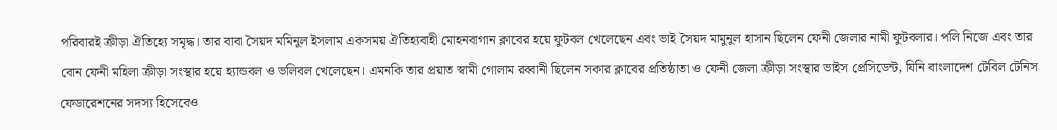পরিবারই ক্রীড়া ঐতিহ্যে সমৃদ্ধ। তার বাবা সৈয়দ মমিনুল ইসলাম একসময় ঐতিহ্যবাহী মোহনবাগান ক্লাবের হয়ে ফুটবল খেলেছেন এবং ভাই সৈয়দ মামুনুল হাসান ছিলেন ফেনী জেলার নামী ফুটবলার। পলি নিজে এবং তার বোন ফেনী মহিলা ক্রীড়া সংস্থার হয়ে হ্যান্ডবল ও ভলিবল খেলেছেন। এমনকি তার প্রয়াত স্বামী গোলাম রব্বানী ছিলেন সকার ক্লাবের প্রতিষ্ঠাতা ও ফেনী জেলা ক্রীড়া সংস্থার ভাইস প্রেসিডেন্ট, যিনি বাংলাদেশ টেবিল টেনিস ফেডারেশনের সদস্য হিসেবেও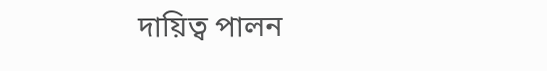দায়িত্ব পালন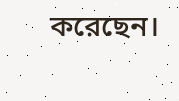করেছেন।